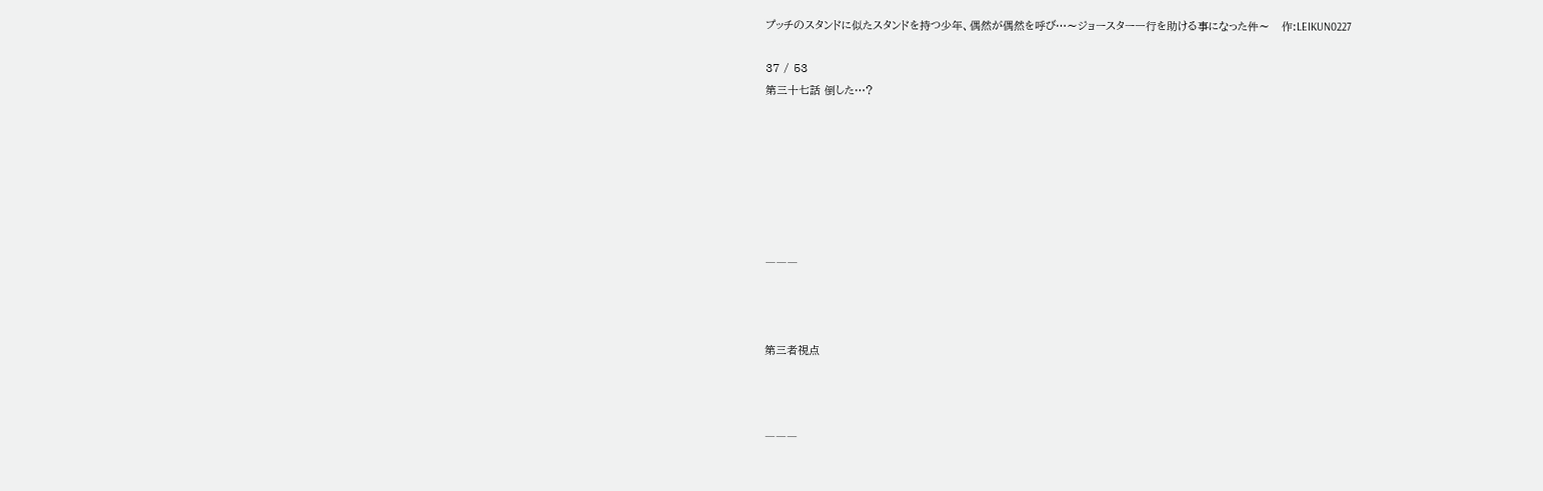プッチのスタンドに似たスタンドを持つ少年、偶然が偶然を呼び…〜ジョースター一行を助ける事になった件〜   作:LEIKUN0227

37 / 53
第三十七話 倒した…?







―――



第三者視点



―――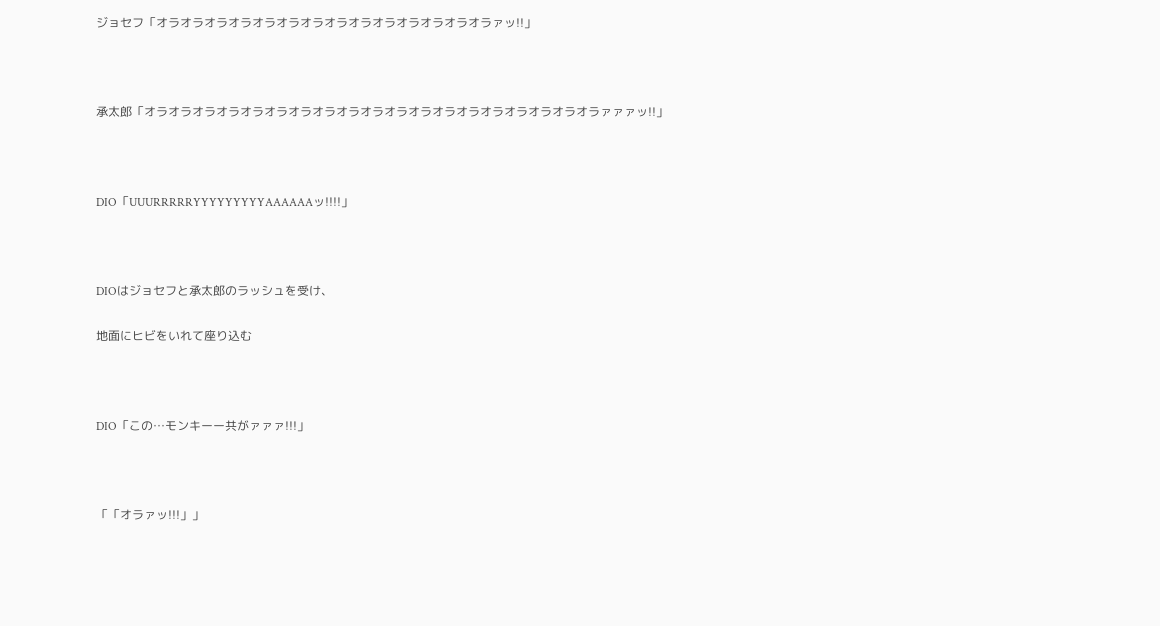ジョセフ「オラオラオラオラオラオラオラオラオラオラオラオラオラオラァッ!!」



承太郎「オラオラオラオラオラオラオラオラオラオラオラオラオラオラオラオラオラオラオラァァァッ!!」



DIO「UUURRRRRYYYYYYYYYAAAAAAッ!!!!」



DIOはジョセフと承太郎のラッシュを受け、

地面にヒビをいれて座り込む



DIO「この…モンキーー共がァァァ!!!」



「「オラァッ!!!」」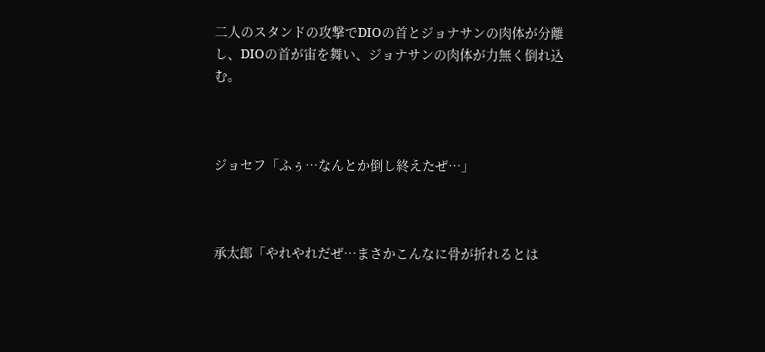二人のスタンドの攻撃でDIOの首とジョナサンの肉体が分離し、DIOの首が宙を舞い、ジョナサンの肉体が力無く倒れ込む。



ジョセフ「ふぅ…なんとか倒し終えたぜ…」



承太郎「やれやれだぜ…まさかこんなに骨が折れるとは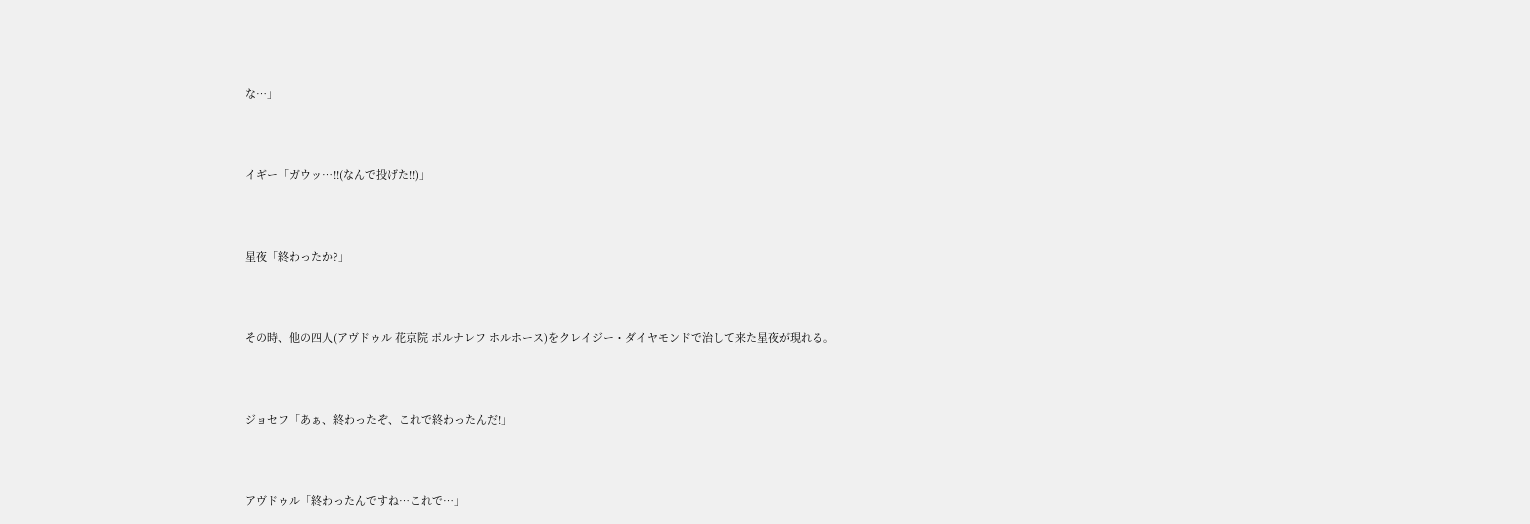な…」



イギー「ガウッ…!!(なんで投げた!!)」



星夜「終わったか?」



その時、他の四人(アヴドゥル 花京院 ポルナレフ ホルホース)をクレイジー・ダイヤモンドで治して来た星夜が現れる。



ジョセフ「あぁ、終わったぞ、これで終わったんだ!」



アヴドゥル「終わったんですね…これで…」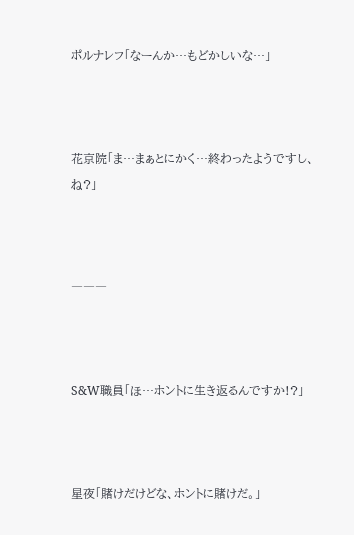ポルナレフ「なーんか…もどかしいな…」



花京院「ま…まぁとにかく…終わったようですし、ね?」



―――



S&W職員「ほ…ホントに生き返るんですか!?」



星夜「賭けだけどな、ホントに賭けだ。」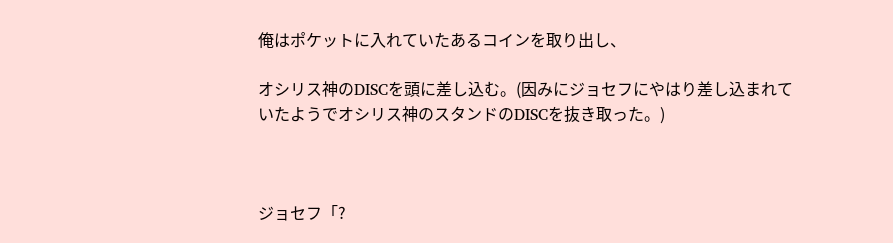俺はポケットに入れていたあるコインを取り出し、

オシリス神のDISCを頭に差し込む。(因みにジョセフにやはり差し込まれていたようでオシリス神のスタンドのDISCを抜き取った。)



ジョセフ「?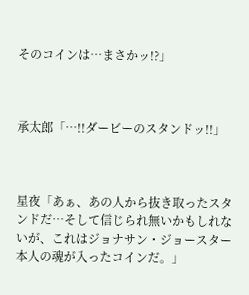そのコインは…まさかッ!?」



承太郎「…!!ダービーのスタンドッ!!」



星夜「あぁ、あの人から抜き取ったスタンドだ…そして信じられ無いかもしれないが、これはジョナサン・ジョースター本人の魂が入ったコインだ。」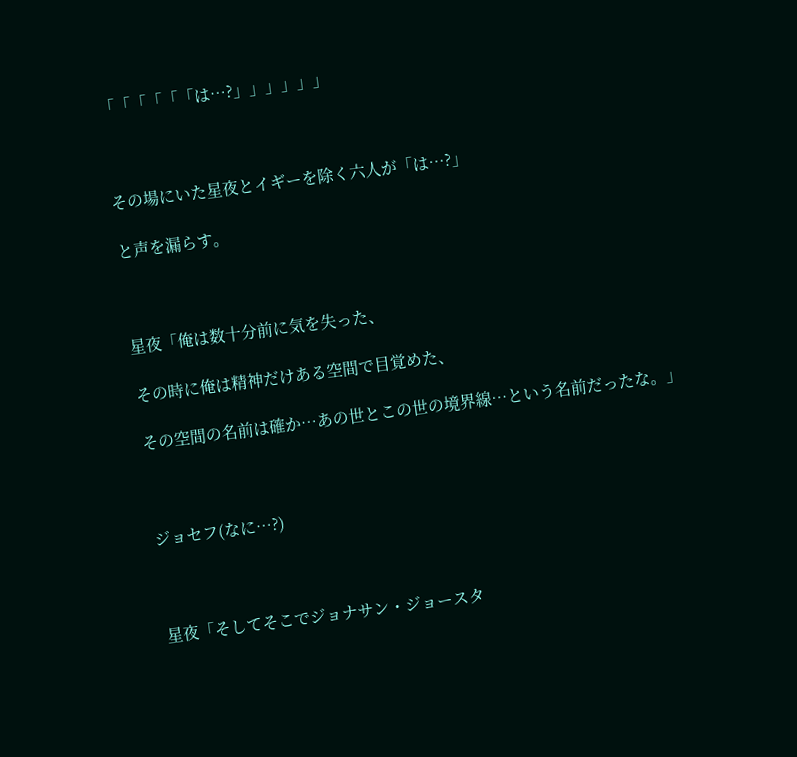「「「「「「は…?」」」」」」



その場にいた星夜とイギーを除く六人が「は…?」

と声を漏らす。



星夜「俺は数十分前に気を失った、

その時に俺は精神だけある空間で目覚めた、

その空間の名前は確か…あの世とこの世の境界線…という名前だったな。」



ジョセフ(なに…?)



星夜「そしてそこでジョナサン・ジョースタ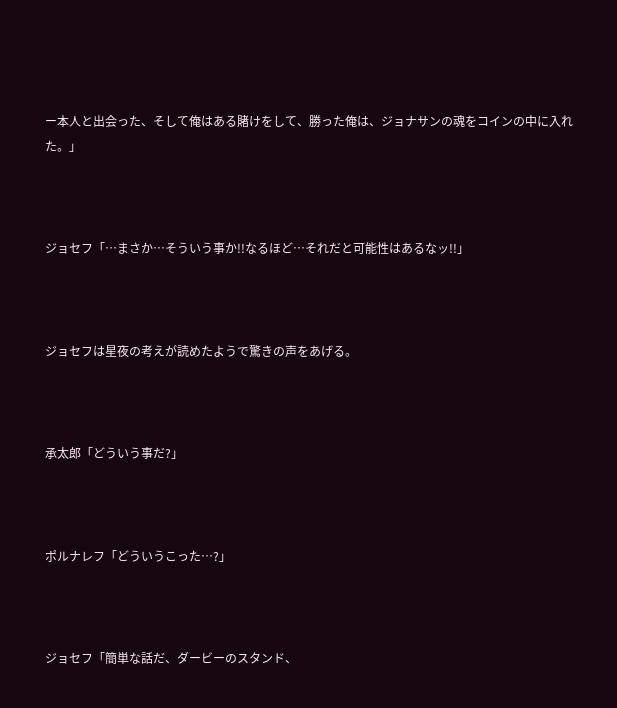ー本人と出会った、そして俺はある賭けをして、勝った俺は、ジョナサンの魂をコインの中に入れた。」



ジョセフ「…まさか…そういう事か!!なるほど…それだと可能性はあるなッ!!」



ジョセフは星夜の考えが読めたようで驚きの声をあげる。



承太郎「どういう事だ?」



ポルナレフ「どういうこった…?」



ジョセフ「簡単な話だ、ダービーのスタンド、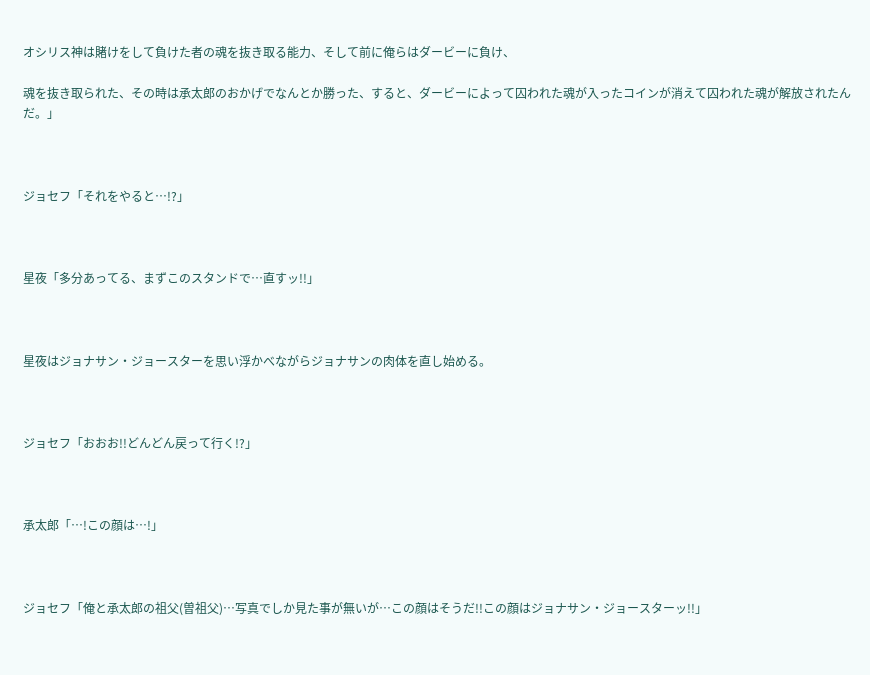オシリス神は賭けをして負けた者の魂を抜き取る能力、そして前に俺らはダービーに負け、

魂を抜き取られた、その時は承太郎のおかげでなんとか勝った、すると、ダービーによって囚われた魂が入ったコインが消えて囚われた魂が解放されたんだ。」



ジョセフ「それをやると…!?」



星夜「多分あってる、まずこのスタンドで…直すッ!!」



星夜はジョナサン・ジョースターを思い浮かべながらジョナサンの肉体を直し始める。



ジョセフ「おおお!!どんどん戻って行く!?」



承太郎「…!この顔は…!」



ジョセフ「俺と承太郎の祖父(曽祖父)…写真でしか見た事が無いが…この顔はそうだ!!この顔はジョナサン・ジョースターッ!!」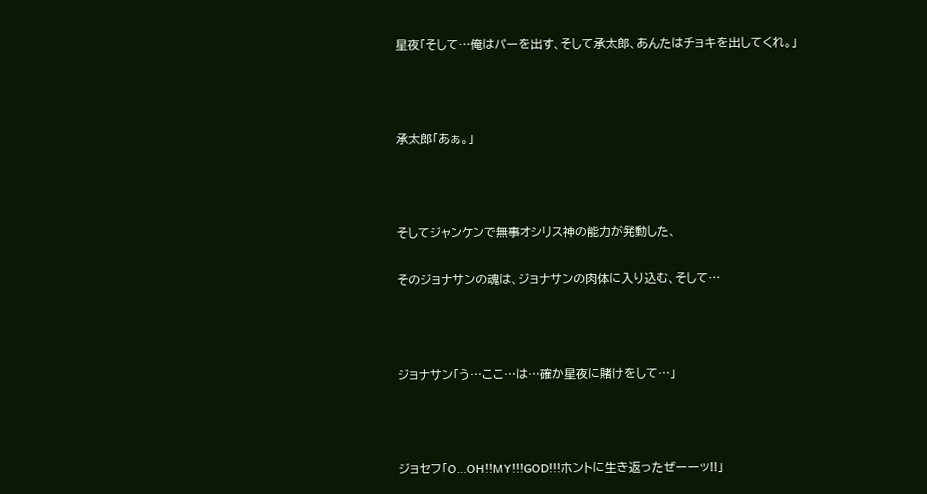星夜「そして…俺はパーを出す、そして承太郎、あんたはチョキを出してくれ。」



承太郎「あぁ。」



そしてジャンケンで無事オシリス神の能力が発動した、

そのジョナサンの魂は、ジョナサンの肉体に入り込む、そして…



ジョナサン「う…ここ…は…確か星夜に賭けをして…」



ジョセフ「O…OH!!MY!!!GOD!!!ホントに生き返ったぜーーッ!!」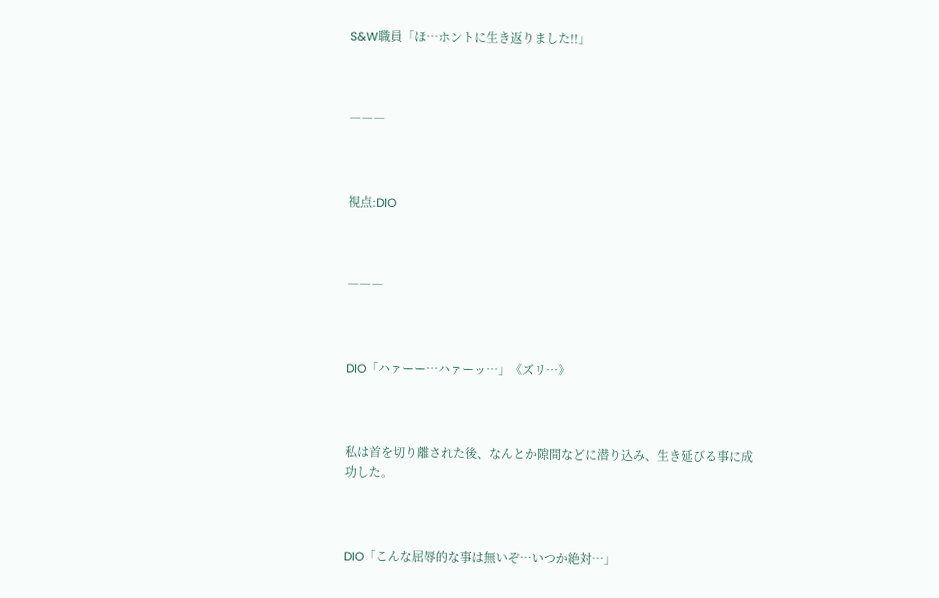S&W職員「ほ…ホントに生き返りました!!」



―――



視点:DIO



―――



DIO「ハァーー…ハァーッ…」《ズリ…》



私は首を切り離された後、なんとか隙間などに潜り込み、生き延びる事に成功した。



DIO「こんな屈辱的な事は無いぞ…いつか絶対…」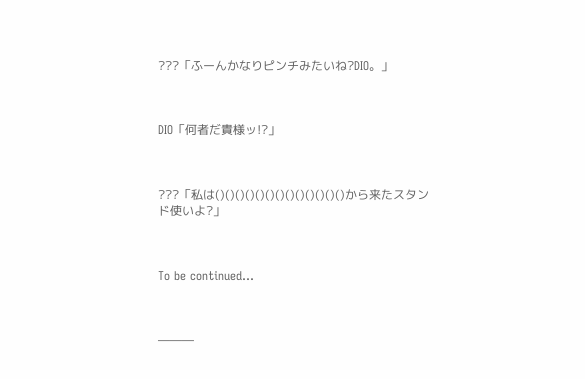???「ふーんかなりピンチみたいね?DIO。」



DIO「何者だ貴様ッ!?」



???「私は()()()()()()()()()()()()()から来たスタンド使いよ?」



To be continued...



―――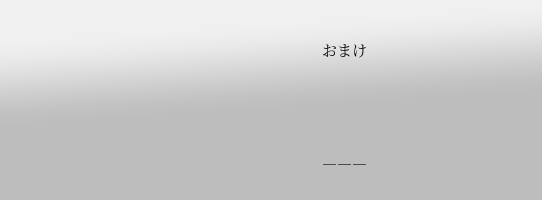おまけ



―――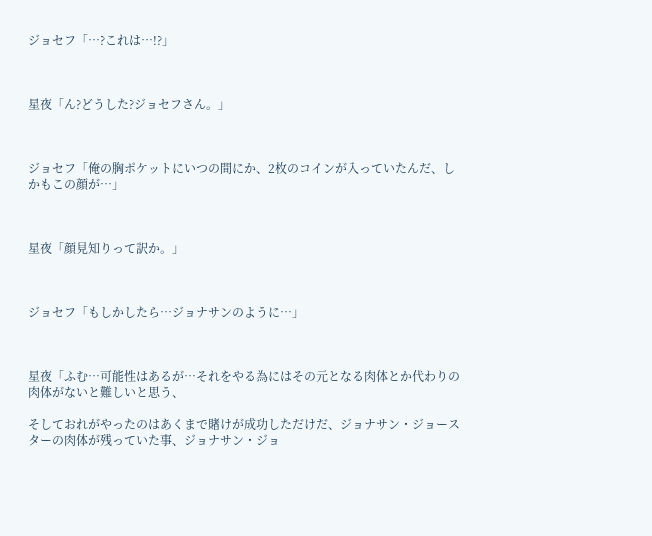ジョセフ「…?これは…!?」



星夜「ん?どうした?ジョセフさん。」



ジョセフ「俺の胸ポケットにいつの間にか、2枚のコインが入っていたんだ、しかもこの顔が…」



星夜「顔見知りって訳か。」



ジョセフ「もしかしたら…ジョナサンのように…」



星夜「ふむ…可能性はあるが…それをやる為にはその元となる肉体とか代わりの肉体がないと難しいと思う、

そしておれがやったのはあくまで賭けが成功しただけだ、ジョナサン・ジョースターの肉体が残っていた事、ジョナサン・ジョ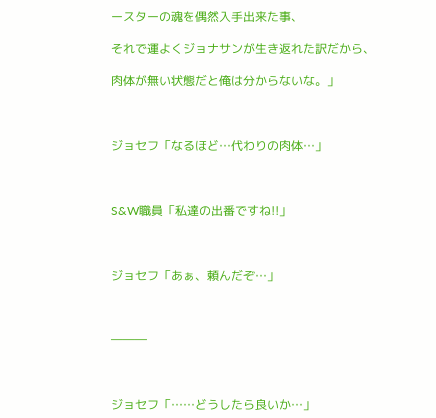ースターの魂を偶然入手出来た事、

それで運よくジョナサンが生き返れた訳だから、

肉体が無い状態だと俺は分からないな。」



ジョセフ「なるほど…代わりの肉体…」



S&W職員「私達の出番ですね!!」



ジョセフ「あぁ、頼んだぞ…」



―――



ジョセフ「……どうしたら良いか…」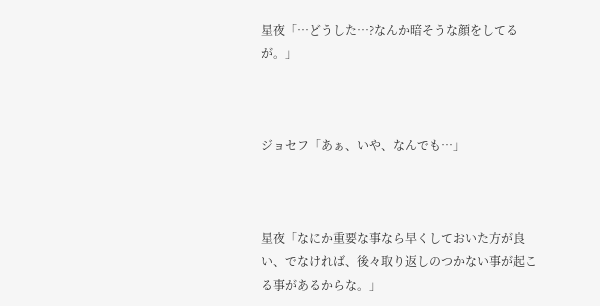星夜「…どうした…?なんか暗そうな顔をしてるが。」



ジョセフ「あぁ、いや、なんでも…」



星夜「なにか重要な事なら早くしておいた方が良い、でなければ、後々取り返しのつかない事が起こる事があるからな。」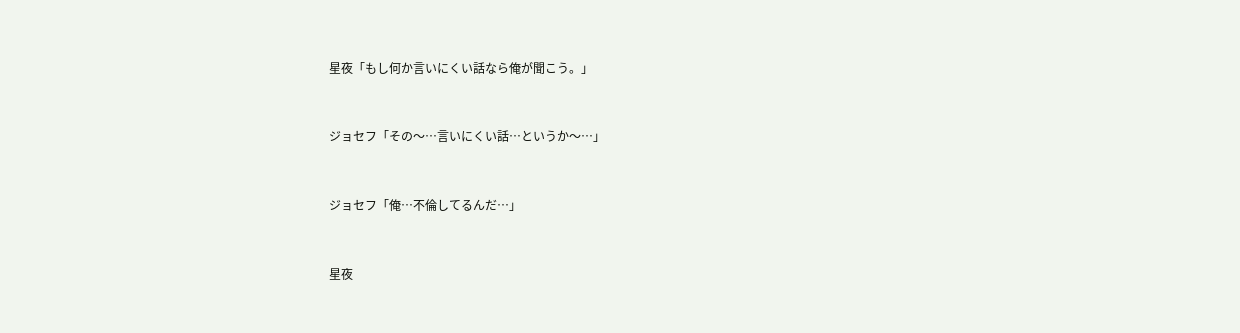星夜「もし何か言いにくい話なら俺が聞こう。」



ジョセフ「その〜…言いにくい話…というか〜…」



ジョセフ「俺…不倫してるんだ…」



星夜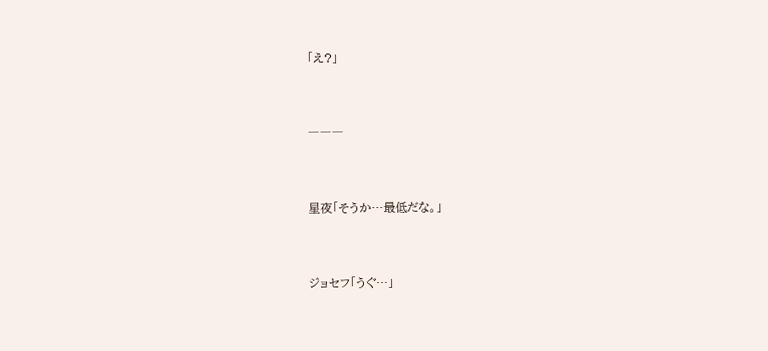「え?」



―――



星夜「そうか…最低だな。」



ジョセフ「うぐ…」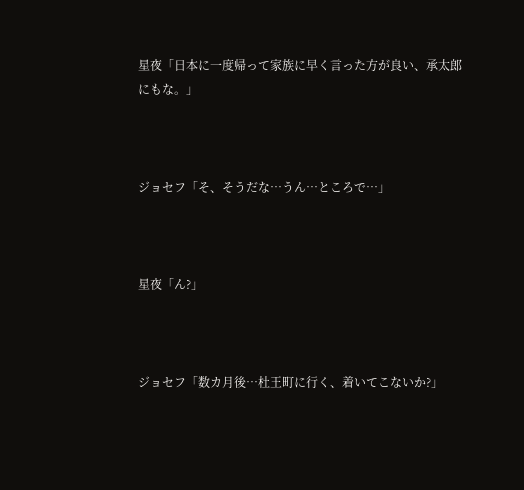星夜「日本に一度帰って家族に早く言った方が良い、承太郎にもな。」



ジョセフ「そ、そうだな…うん…ところで…」



星夜「ん?」



ジョセフ「数カ月後…杜王町に行く、着いてこないか?」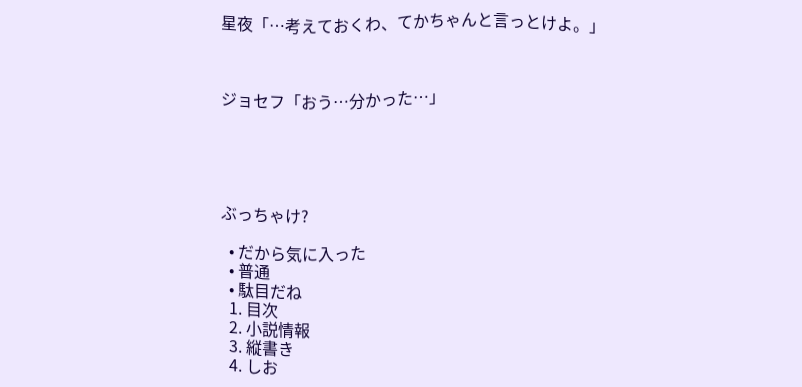星夜「…考えておくわ、てかちゃんと言っとけよ。」



ジョセフ「おう…分かった…」





ぶっちゃけ?

  • だから気に入った
  • 普通
  • 駄目だね
  1. 目次
  2. 小説情報
  3. 縦書き
  4. しお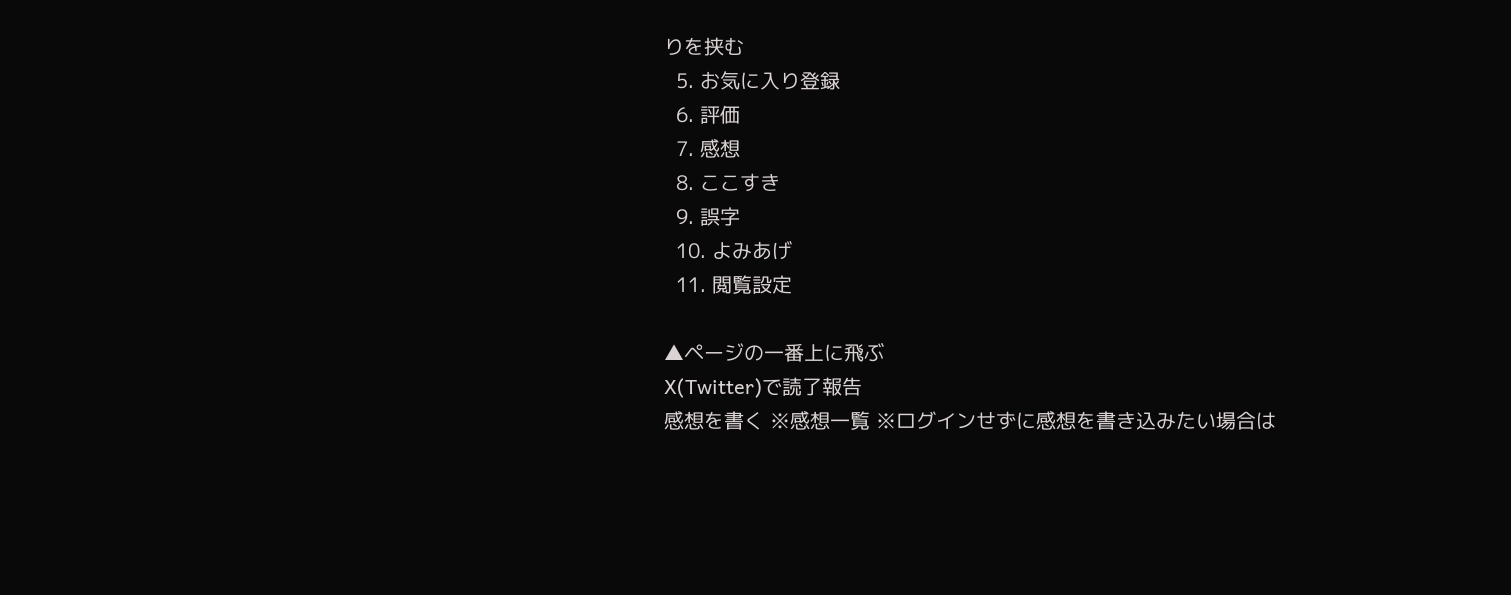りを挟む
  5. お気に入り登録
  6. 評価
  7. 感想
  8. ここすき
  9. 誤字
  10. よみあげ
  11. 閲覧設定

▲ページの一番上に飛ぶ
X(Twitter)で読了報告
感想を書く ※感想一覧 ※ログインせずに感想を書き込みたい場合は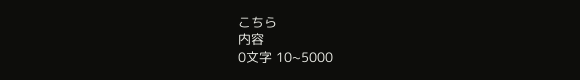こちら
内容
0文字 10~5000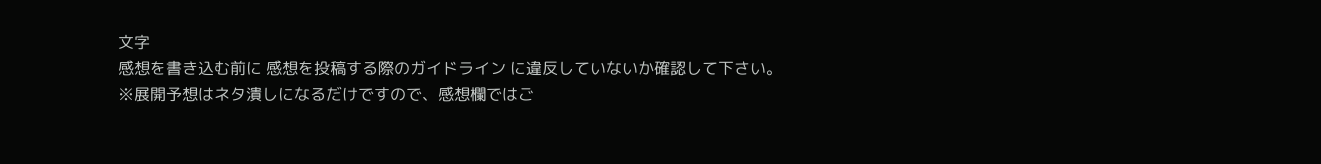文字
感想を書き込む前に 感想を投稿する際のガイドライン に違反していないか確認して下さい。
※展開予想はネタ潰しになるだけですので、感想欄ではご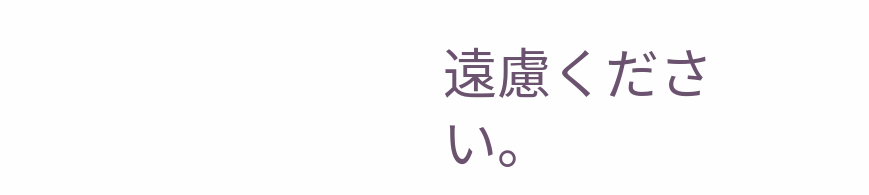遠慮ください。